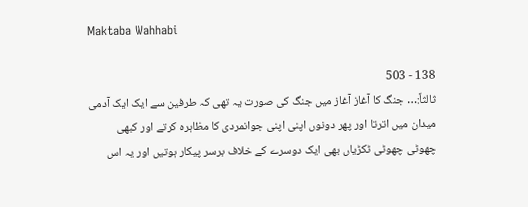Maktaba Wahhabi

138 - 503
ثالثاً:… جنگ کا آغاز آغاز میں جنگ کی صورت یہ تھی کہ طرفین سے ایک ایک آدمی میدان میں اترتا اور پھر دونوں اپنی اپنی جوانمردی کا مظاہرہ کرتے اور کبھی چھوٹی چھوٹی ٹکڑیاں بھی ایک دوسرے کے خلاف برسر پیکار ہوتیں اور یہ اس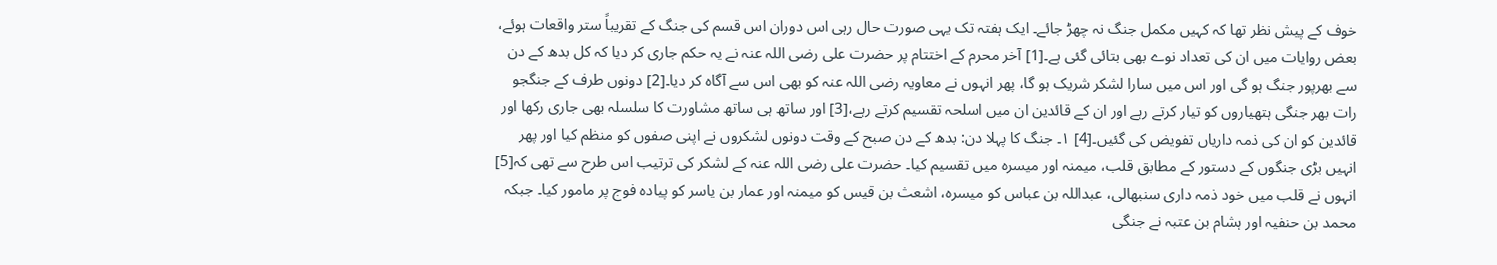خوف کے پیش نظر تھا کہ کہیں مکمل جنگ نہ چھڑ جائے۔ ایک ہفتہ تک یہی صورت حال رہی اس دوران اس قسم کی جنگ کے تقریباً ستر واقعات ہوئے، بعض روایات میں ان کی تعداد نوے بھی بتائی گئی ہے۔[1] آخر محرم کے اختتام پر حضرت علی رضی اللہ عنہ نے یہ حکم جاری کر دیا کہ کل بدھ کے دن سے بھرپور جنگ ہو گی اور اس میں سارا لشکر شریک ہو گا، پھر انہوں نے معاویہ رضی اللہ عنہ کو بھی اس سے آگاہ کر دیا۔[2] دونوں طرف کے جنگجو رات بھر جنگی ہتھیاروں کو تیار کرتے رہے اور ان کے قائدین ان میں اسلحہ تقسیم کرتے رہے،[3] اور ساتھ ہی ساتھ مشاورت کا سلسلہ بھی جاری رکھا اور قائدین کو ان کی ذمہ داریاں تفویض کی گئیں۔[4] ۱۔ جنگ کا پہلا دن: بدھ کے دن صبح کے وقت دونوں لشکروں نے اپنی صفوں کو منظم کیا اور پھر انہیں بڑی جنگوں کے دستور کے مطابق قلب، میمنہ اور میسرہ میں تقسیم کیا۔ حضرت علی رضی اللہ عنہ کے لشکر کی ترتیب اس طرح سے تھی کہ[5] انہوں نے قلب میں خود ذمہ داری سنبھالی، عبداللہ بن عباس کو میسرہ، اشعث بن قیس کو میمنہ اور عمار بن یاسر کو پیادہ فوج پر مامور کیا۔ جبکہ محمد بن حنفیہ اور ہشام بن عتبہ نے جنگی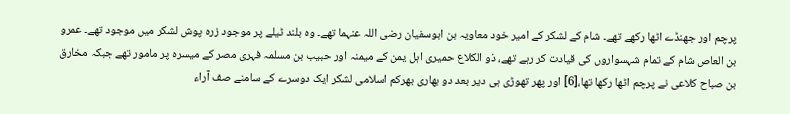پرچم اور جھنڈے اٹھا رکھے تھے۔ شام کے لشکر کے امیر خود معاویہ بن ابوسفیان رضی اللہ عنہما تھے۔ وہ بلند ٹیلے پر موجود زرہ پوش لشکر میں موجود تھے۔ عمرو بن العاص شام کے تمام شہسواروں کی قیادت کر رہے تھے، ذو الکلاع حمیری اہل یمن کے میمنہ اور حبیب بن مسلمہ فہری مصر کے میسرہ پر مامور تھے جبکہ مخارق بن صباح کلاعی نے پرچم اٹھا رکھا تھا،[6] اور پھر تھوڑی ہی دیر بعد دو بھاری بھرکم اسلامی لشکر ایک دوسرے کے سامنے صف آراء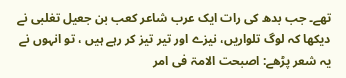تھے۔ جب بدھ کی رات ایک عرب شاعر کعب بن جعیل تغلبی نے دیکھا کہ لوگ تلواریں، نیزے اور تیر تیز کر رہے ہیں ، تو انہوں نے یہ شعر پڑھے: اصبحت الامۃ فی امر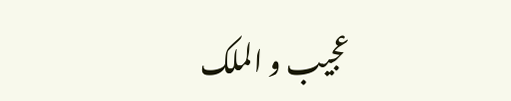عجیب و الملک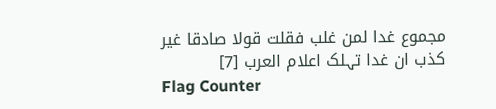مجموع غدا لمن غلب فقلت قولا صادقا غیر کذب ان غدا تہلک اعلام العرب [7]
Flag Counter